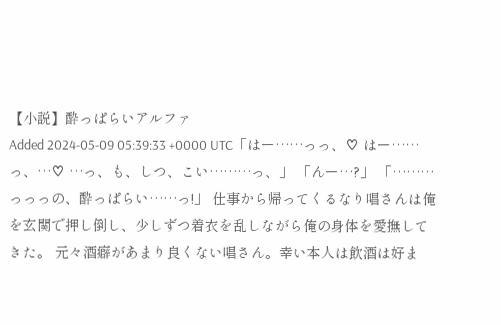【小説】酔っぱらいアルファ
Added 2024-05-09 05:39:33 +0000 UTC「はー……っっ、♡ はー……っ、…♡ …っ、も、しつ、こい………っ、」 「んー…?」 「………っっっの、酔っぱらい……っ!」 仕事から帰ってくるなり唱さんは俺を玄関で押し倒し、少しずつ着衣を乱しながら俺の身体を愛撫してきた。 元々酒癖があまり良くない唱さん。幸い本人は飲酒は好ま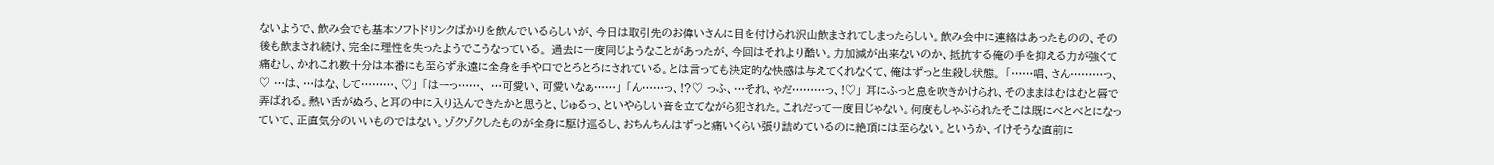ないようで、飲み会でも基本ソフトドリンクばかりを飲んでいるらしいが、今日は取引先のお偉いさんに目を付けられ沢山飲まされてしまったらしい。飲み会中に連絡はあったものの、その後も飲まされ続け、完全に理性を失ったようでこうなっている。 過去に一度同じようなことがあったが、今回はそれより酷い。力加減が出来ないのか、抵抗する俺の手を抑える力が強くて痛むし、かれこれ数十分は本番にも至らず永遠に全身を手や口でとろとろにされている。とは言っても決定的な快感は与えてくれなくて、俺はずっと生殺し状態。 「……唱、さん………っ、♡ …は、…はな、して………、♡」 「はーっ……、 …可愛い、可愛いなぁ……」 「ん……っ、!?♡ っふ、…それ、ゃだ………っ、!♡」 耳にふっと息を吹きかけられ、そのままはむはむと唇で弄ばれる。熱い舌がぬろ、と耳の中に入り込んできたかと思うと、じゅるっ、といやらしい音を立てながら犯された。これだって一度目じゃない。何度もしゃぶられたそこは既にべとべとになっていて、正直気分のいいものではない。ゾクゾクしたものが全身に駆け巡るし、おちんちんはずっと痛いくらい張り詰めているのに絶頂には至らない。というか、イけそうな直前に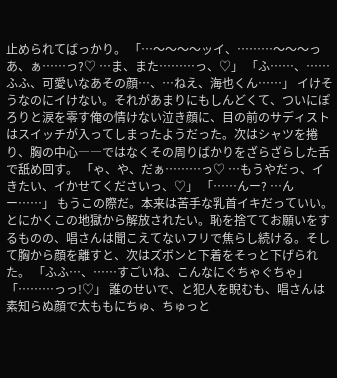止められてばっかり。 「…〜〜〜〜ッイ、………〜〜〜っあ、ぁ……っ?♡ …ま、また………っ、♡」 「ふ……、……ふふ、可愛いなあその顔…、…ねえ、海也くん……」 イけそうなのにイけない。それがあまりにもしんどくて、ついにぽろりと涙を零す俺の情けない泣き顔に、目の前のサディストはスイッチが入ってしまったようだった。次はシャツを捲り、胸の中心――ではなくその周りばかりをざらざらした舌で舐め回す。 「ゃ、や、だぁ………っ♡ …もうやだっ、イきたい、イかせてくださいっ、♡」 「……んー? …んー……」 もうこの際だ。本来は苦手な乳首イキだっていい。とにかくこの地獄から解放されたい。恥を捨ててお願いをするものの、唱さんは聞こえてないフリで焦らし続ける。そして胸から顔を離すと、次はズボンと下着をそっと下げられた。 「ふふ…、……すごいね、こんなにぐちゃぐちゃ」 「………っっ!♡」 誰のせいで、と犯人を睨むも、唱さんは素知らぬ顔で太ももにちゅ、ちゅっと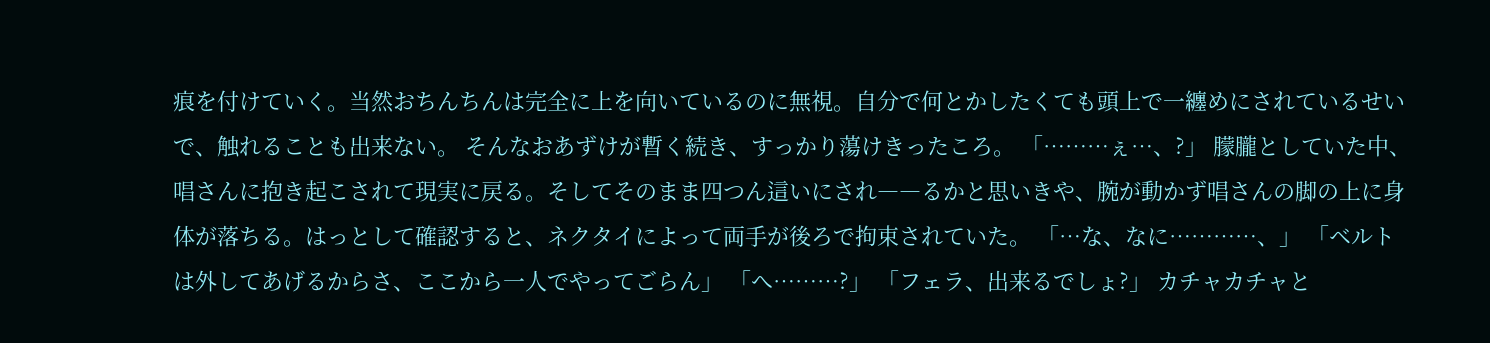痕を付けていく。当然おちんちんは完全に上を向いているのに無視。自分で何とかしたくても頭上で一纏めにされているせいで、触れることも出来ない。 そんなおあずけが暫く続き、すっかり蕩けきったころ。 「………ぇ…、?」 朦朧としていた中、唱さんに抱き起こされて現実に戻る。そしてそのまま四つん這いにされ――るかと思いきや、腕が動かず唱さんの脚の上に身体が落ちる。はっとして確認すると、ネクタイによって両手が後ろで拘束されていた。 「…な、なに…………、」 「ベルトは外してあげるからさ、ここから一人でやってごらん」 「へ………?」 「フェラ、出来るでしょ?」 カチャカチャと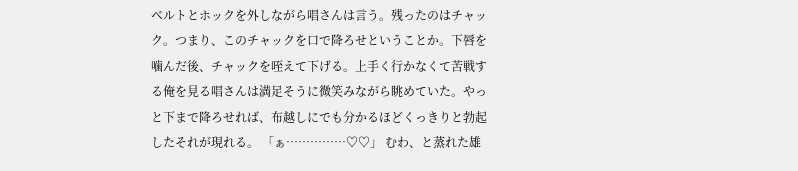ベルトとホックを外しながら唱さんは言う。残ったのはチャック。つまり、このチャックを口で降ろせということか。下唇を噛んだ後、チャックを咥えて下げる。上手く行かなくて苦戦する俺を見る唱さんは満足そうに微笑みながら眺めていた。やっと下まで降ろせれば、布越しにでも分かるほどくっきりと勃起したそれが現れる。 「ぁ……………♡♡」 むわ、と蒸れた雄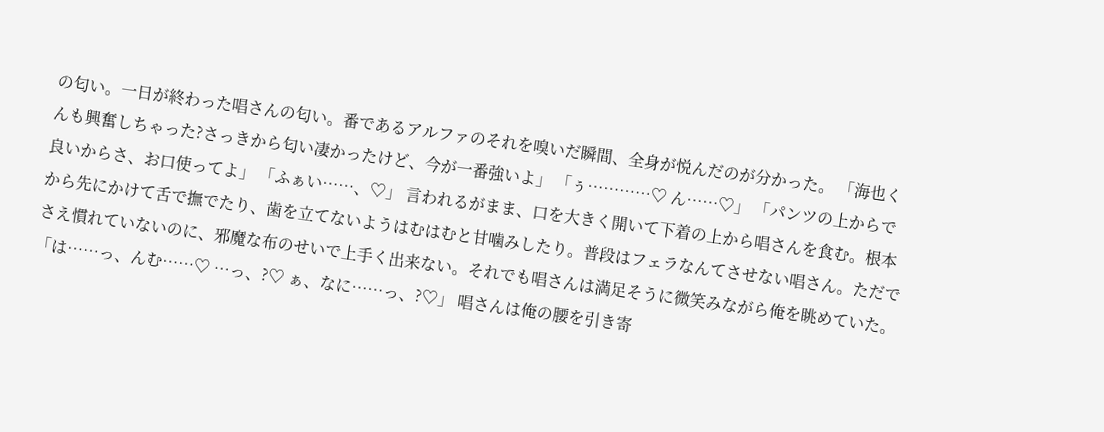の匂い。一日が終わった唱さんの匂い。番であるアルファのそれを嗅いだ瞬間、全身が悦んだのが分かった。 「海也くんも興奮しちゃった?さっきから匂い凄かったけど、今が一番強いよ」 「ぅ…………♡ ん……♡」 「パンツの上からで良いからさ、お口使ってよ」 「ふぁい……、♡」 言われるがまま、口を大きく開いて下着の上から唱さんを食む。根本から先にかけて舌で撫でたり、歯を立てないようはむはむと甘噛みしたり。普段はフェラなんてさせない唱さん。ただでさえ慣れていないのに、邪魔な布のせいで上手く出来ない。それでも唱さんは満足そうに微笑みながら俺を眺めていた。 「は……っ、んむ……♡ …っ、?♡ ぁ、なに……っ、?♡」 唱さんは俺の腰を引き寄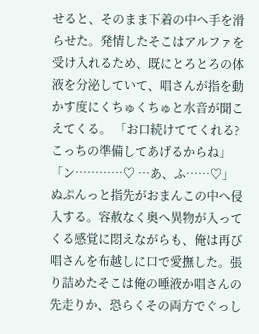せると、そのまま下着の中へ手を滑らせた。発情したそこはアルファを受け入れるため、既にとろとろの体液を分泌していて、唱さんが指を動かす度にくちゅくちゅと水音が聞こえてくる。 「お口続けててくれる?こっちの準備してあげるからね」 「ン…………♡ …あ、ふ……♡」 ぬぷんっと指先がおまんこの中へ侵入する。容赦なく奥へ異物が入ってくる感覚に悶えながらも、俺は再び唱さんを布越しに口で愛撫した。張り詰めたそこは俺の唾液か唱さんの先走りか、恐らくその両方でぐっし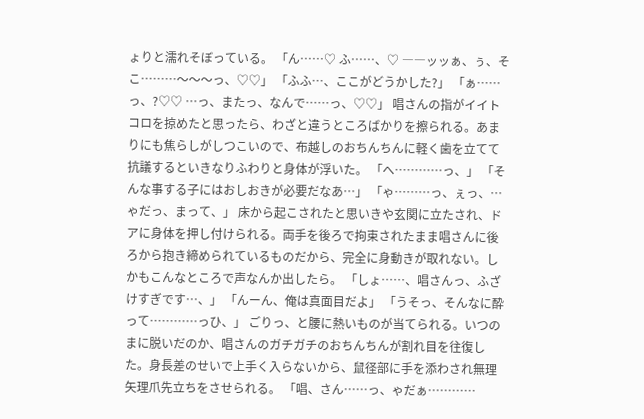ょりと濡れそぼっている。 「ん……♡ ふ……、♡ ――ッッぁ、ぅ、そこ………〜〜〜っ、♡♡」 「ふふ…、ここがどうかした?」 「ぁ……っ、?♡♡ …っ、またっ、なんで……っ、♡♡」 唱さんの指がイイトコロを掠めたと思ったら、わざと違うところばかりを擦られる。あまりにも焦らしがしつこいので、布越しのおちんちんに軽く歯を立てて抗議するといきなりふわりと身体が浮いた。 「へ…………っ、」 「そんな事する子にはおしおきが必要だなあ…」 「ゃ………っ、ぇっ、…ゃだっ、まって、」 床から起こされたと思いきや玄関に立たされ、ドアに身体を押し付けられる。両手を後ろで拘束されたまま唱さんに後ろから抱き締められているものだから、完全に身動きが取れない。しかもこんなところで声なんか出したら。 「しょ……、唱さんっ、ふざけすぎです…、」 「んーん、俺は真面目だよ」 「うそっ、そんなに酔って…………っひ、」 ごりっ、と腰に熱いものが当てられる。いつのまに脱いだのか、唱さんのガチガチのおちんちんが割れ目を往復した。身長差のせいで上手く入らないから、鼠径部に手を添わされ無理矢理爪先立ちをさせられる。 「唱、さん……っ、ゃだぁ…………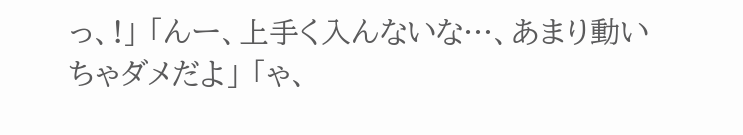っ、!」 「んー、上手く入んないな…、あまり動いちゃダメだよ」 「ゃ、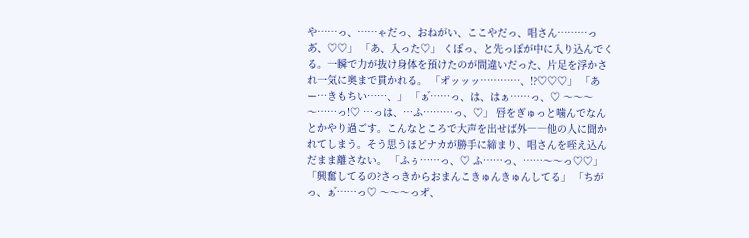や……っ、……ゃだっ、おねがい、ここやだっ、唱さん………っあ゙、♡♡」 「あ、入った♡」 くぽっ、と先っぽが中に入り込んでくる。一瞬で力が抜け身体を預けたのが間違いだった、片足を浮かされ一気に奥まで貫かれる。 「オ゙ッッッ…………、!?♡♡♡」 「あー…きもちい……、」 「ぁ゙……っ、は、はぁ……っ、♡ 〜〜〜〜……っ!♡ …っは、…ふ………っ、♡」 唇をぎゅっと噛んでなんとかやり過ごす。こんなところで大声を出せば外――他の人に聞かれてしまう。そう思うほどナカが勝手に締まり、唱さんを咥え込んだまま離さない。 「ふぅ……っ、♡ ふ……っ、……〜〜っ♡♡」 「興奮してるの?さっきからおまんこきゅんきゅんしてる」 「ちがっ、ぁ゙……っ♡ 〜〜〜っオ゙、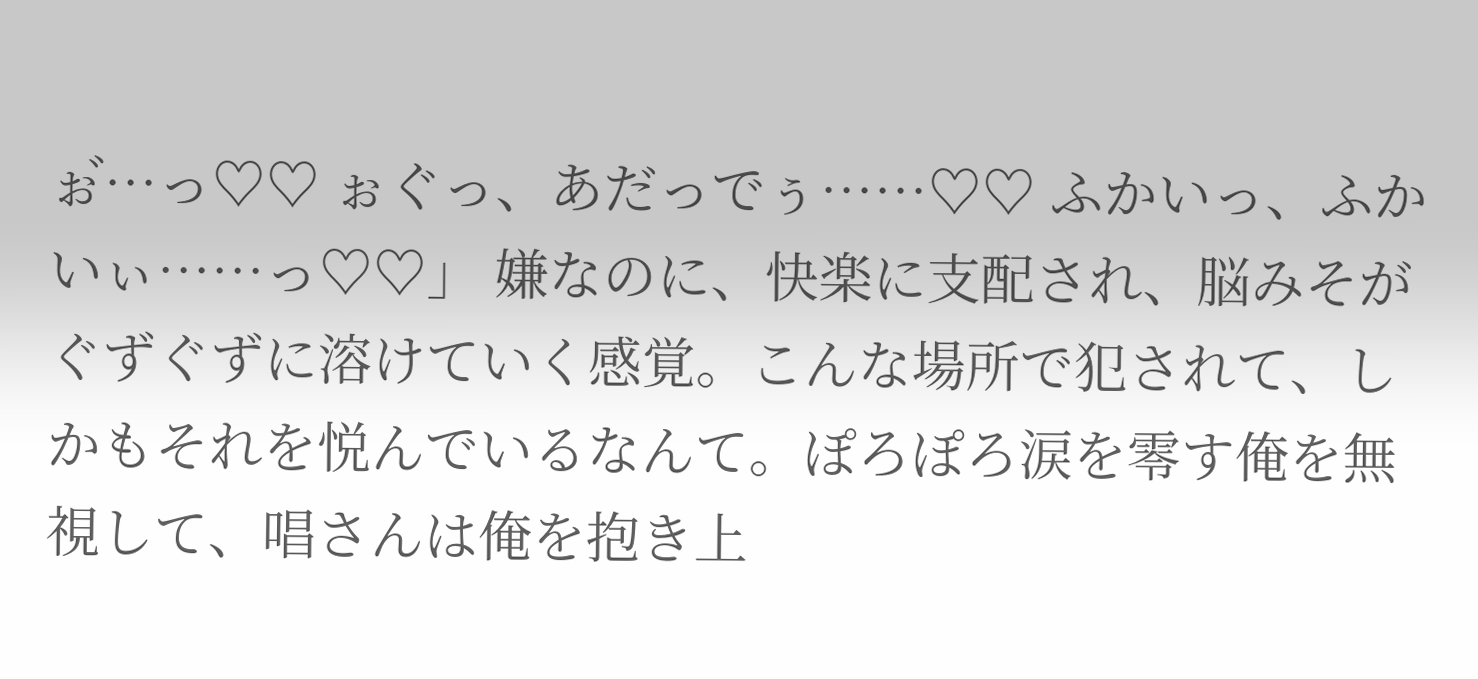ぉ゙…っ♡♡ ぉぐっ、あだっでぅ……♡♡ ふかいっ、ふかいぃ……っ♡♡」 嫌なのに、快楽に支配され、脳みそがぐずぐずに溶けていく感覚。こんな場所で犯されて、しかもそれを悦んでいるなんて。ぽろぽろ涙を零す俺を無視して、唱さんは俺を抱き上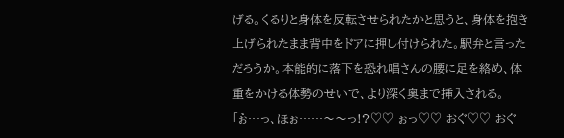げる。くるりと身体を反転させられたかと思うと、身体を抱き上げられたまま背中をドアに押し付けられた。駅弁と言っただろうか。本能的に落下を恐れ唱さんの腰に足を絡め、体重をかける体勢のせいで、より深く奥まで挿入される。 「ぉ゙…っ、ほぉ……〜〜っ!?♡♡ ぉっ♡♡ おぐ♡♡ おぐ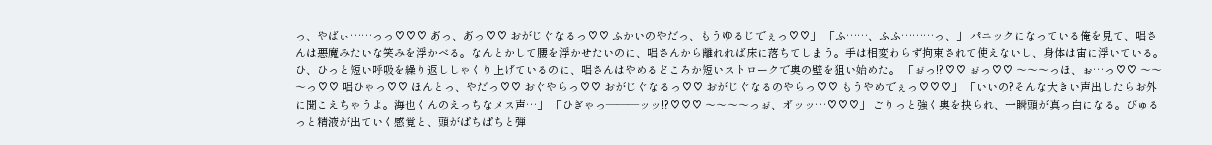っ、やばぃ……っっ♡♡♡ あ゙っ、あ゙っ♡♡ おがじぐなるっ♡♡ ふかいのやだっ、もうゆるじでぇっ♡♡」 「ふ……、ふふ………っ、」 パニックになっている俺を見て、唱さんは悪魔みたいな笑みを浮かべる。なんとかして腰を浮かせたいのに、唱さんから離れれば床に落ちてしまう。手は相変わらず拘束されて使えないし、身体は宙に浮いている。ひ、ひっと短い呼吸を繰り返ししゃくり上げているのに、唱さんはやめるどころか短いストロークで奥の壁を狙い始めた。 「ぉ゙っ!?♡♡ ぉ゙っ♡♡ 〜〜〜っほ、ぉ…っ♡♡ 〜〜〜っ♡♡ 唱ひゃっ♡♡ ほんとっ、やだっ♡♡ おぐやらっ♡♡ おがじぐなるっ♡♡ おがじぐなるのやらっ♡♡ もうやめでぇっ♡♡♡」 「いいの?そんな大きい声出したらお外に聞こえちゃうよ。海也くんのえっちなメス声…」 「ひぎゃっ―――ッッ!?♡♡♡ 〜〜〜〜っぉ゙、オ゙ッッ…♡♡♡」 ごりっと強く奥を抉られ、一瞬頭が真っ白になる。びゅるっと精液が出ていく感覚と、頭がぱちぱちと弾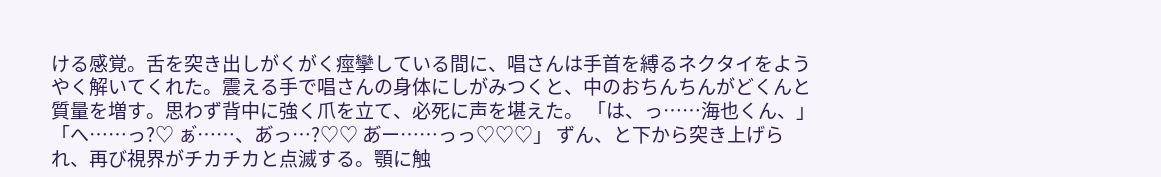ける感覚。舌を突き出しがくがく痙攣している間に、唱さんは手首を縛るネクタイをようやく解いてくれた。震える手で唱さんの身体にしがみつくと、中のおちんちんがどくんと質量を増す。思わず背中に強く爪を立て、必死に声を堪えた。 「は、っ……海也くん、」 「へ……っ?♡ ぁ゙……、あ゙っ…?♡♡ あ゙ー……っっ♡♡♡」 ずん、と下から突き上げられ、再び視界がチカチカと点滅する。顎に触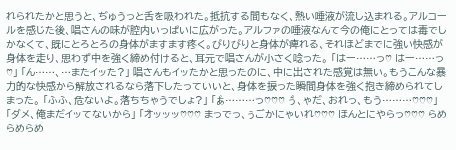れられたかと思うと、ぢゅうっと舌を吸われた。抵抗する間もなく、熱い唾液が流し込まれる。アルコールを感じた後、唱さんの味が腔内いっぱいに広がった。アルファの唾液なんて今の俺にとっては毒でしかなくて、既にとろとろの身体がますます疼く。びりびりと身体が痺れる、それほどまでに強い快感が身体を走り、思わず中を強く締め付けると、耳元で唱さんが小さく唸った。 「はー……っ♡ はー……っ♡」 「ん……、…またイッた?」 唱さんもイッたかと思ったのに、中に出された感覚は無い。もうこんな暴力的な快感から解放されるなら落下したっていいと、身体を捩った瞬間身体を強く抱き締められてしまった。 「ふふ、危ないよ。落ちちゃうでしょ?」 「ぁ゙………っ♡♡♡ ぅ゙、ゃだ、おれっ、もう………♡♡♡」 「ダメ、俺まだイッてないから」 「オ゙ッッッ♡♡♡ まっでっ、ぅごかにゃいれ♡♡♡ ほんとにやらっ♡♡♡ らめらめらめ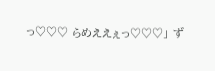っ♡♡♡ らめええぇっ♡♡♡」 ず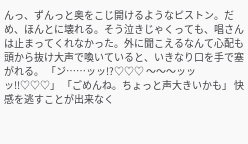んっ、ずんっと奥をこじ開けるようなピストン。だめ、ほんとに壊れる。そう泣きじゃくっても、唱さんは止まってくれなかった。外に聞こえるなんて心配も頭から抜け大声で喚いていると、いきなり口を手で塞がれる。 「ン゙……ッッ!?♡♡♡ 〜〜〜ッッッ!!♡♡♡」 「ごめんね。ちょっと声大きいかも」 快感を逃すことが出来なく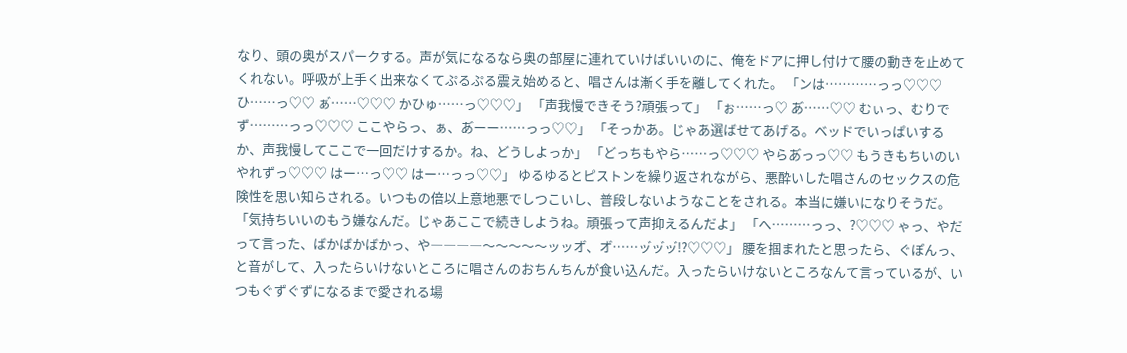なり、頭の奥がスパークする。声が気になるなら奥の部屋に連れていけばいいのに、俺をドアに押し付けて腰の動きを止めてくれない。呼吸が上手く出来なくてぷるぷる震え始めると、唱さんは漸く手を離してくれた。 「ンは…………っっ♡♡♡ ひ……っ♡♡ ぁ゙……♡♡♡ かひゅ……っ♡♡♡」 「声我慢できそう?頑張って」 「ぉ……っ♡ あ゙……♡♡ むぃっ、むりでず………っっ♡♡♡ ここやらっ、ぁ、あ゙ーー……っっ♡♡」 「そっかあ。じゃあ選ばせてあげる。ベッドでいっぱいするか、声我慢してここで一回だけするか。ね、どうしよっか」 「どっちもやら……っ♡♡♡ やらあ゙っっ♡♡ もうきもちいのいやれずっ♡♡♡ はー…っ♡♡ はー…っっ♡♡」 ゆるゆるとピストンを繰り返されながら、悪酔いした唱さんのセックスの危険性を思い知らされる。いつもの倍以上意地悪でしつこいし、普段しないようなことをされる。本当に嫌いになりそうだ。 「気持ちいいのもう嫌なんだ。じゃあここで続きしようね。頑張って声抑えるんだよ」 「へ………っっ、?♡♡♡ ゃっ、やだって言った、ばかばかばかっ、や――――〜〜〜〜〜ッッオ゙、オ゙……ッ゙ッ゙ッ゙!?♡♡♡」 腰を掴まれたと思ったら、ぐぽんっ、と音がして、入ったらいけないところに唱さんのおちんちんが食い込んだ。入ったらいけないところなんて言っているが、いつもぐずぐずになるまで愛される場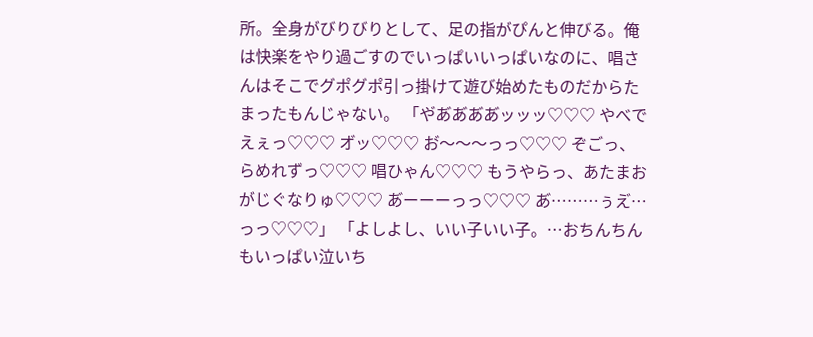所。全身がびりびりとして、足の指がぴんと伸びる。俺は快楽をやり過ごすのでいっぱいいっぱいなのに、唱さんはそこでグポグポ引っ掛けて遊び始めたものだからたまったもんじゃない。 「や゙あ゙あ゙あ゙あ゙ッッッ♡♡♡ やべでえぇっ♡♡♡ オ゙ッ♡♡♡ お゙〜〜〜っっ♡♡♡ ぞごっ、らめれずっ♡♡♡ 唱ひゃん♡♡♡ もうやらっ、あたまおがじぐなりゅ♡♡♡ あ゙ーーーっっ♡♡♡ あ゙………ぅえ゙…っっ♡♡♡」 「よしよし、いい子いい子。…おちんちんもいっぱい泣いち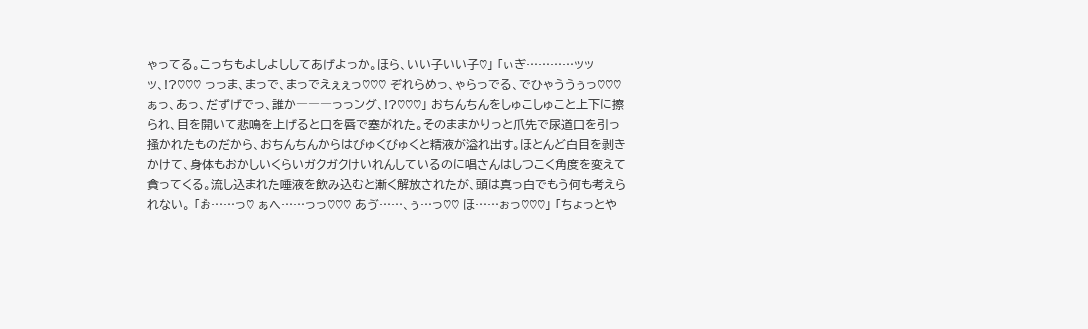ゃってる。こっちもよしよししてあげよっか。ほら、いい子いい子♡」 「ぃぎ…………ッッッ、!?♡♡♡ っっま、まっで、まっでえぇぇっ♡♡♡ ぞれらめっ、ゃらっでる、でひゃううぅっ♡♡♡ ぁっ、あっ、だずげでっ、誰か―――っっング、!?♡♡♡」 おちんちんをしゅこしゅこと上下に擦られ、目を開いて悲鳴を上げると口を唇で塞がれた。そのままかりっと爪先で尿道口を引っ掻かれたものだから、おちんちんからはびゅくびゅくと精液が溢れ出す。ほとんど白目を剥きかけて、身体もおかしいくらいガクガクけいれんしているのに唱さんはしつこく角度を変えて貪ってくる。流し込まれた唾液を飲み込むと漸く解放されたが、頭は真っ白でもう何も考えられない。 「ぉ゙……っ♡ ぁへ……っっ♡♡♡ あゔ……、ぅ…っ♡♡ ほ……ぉっ♡♡♡」 「ちょっとや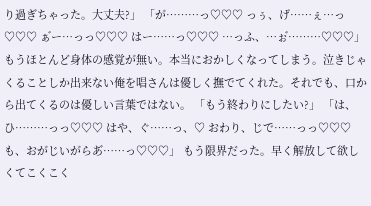り過ぎちゃった。大丈夫?」 「が………っ♡♡♡ っぅ、げ……ぇ…っ♡♡♡ ぁ゙ー…っっ♡♡♡ はー……っ♡♡♡ …っふ、…ぉ゙………♡♡♡」 もうほとんど身体の感覚が無い。本当におかしくなってしまう。泣きじゃくることしか出来ない俺を唱さんは優しく撫でてくれた。それでも、口から出てくるのは優しい言葉ではない。 「もう終わりにしたい?」 「は、ひ………っっ♡♡♡ はや、ぐ……っ、♡ おわり、じで……っっ♡♡♡ も、おがじいがらあ゙……っ♡♡♡」 もう限界だった。早く解放して欲しくてこくこく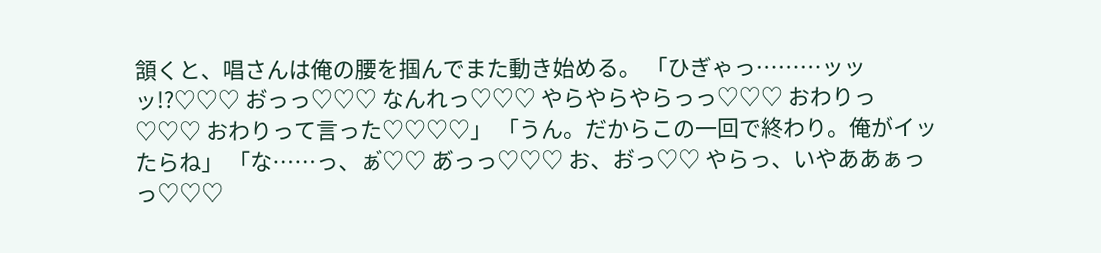頷くと、唱さんは俺の腰を掴んでまた動き始める。 「ひぎゃっ………ッッッ!?♡♡♡ お゙っっ♡♡♡ なんれっ♡♡♡ やらやらやらっっ♡♡♡ おわりっ♡♡♡ おわりって言った♡♡♡♡」 「うん。だからこの一回で終わり。俺がイッたらね」 「な……っ、ぁ゙♡♡ あ゙っっ♡♡♡ お、お゙っ♡♡ やらっ、いやああぁっっ♡♡♡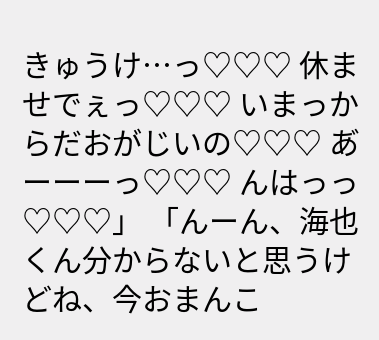きゅうけ…っ♡♡♡ 休ませでぇっ♡♡♡ いまっからだおがじいの♡♡♡ あ゙ーーーっ♡♡♡ んはっっ♡♡♡」 「んーん、海也くん分からないと思うけどね、今おまんこ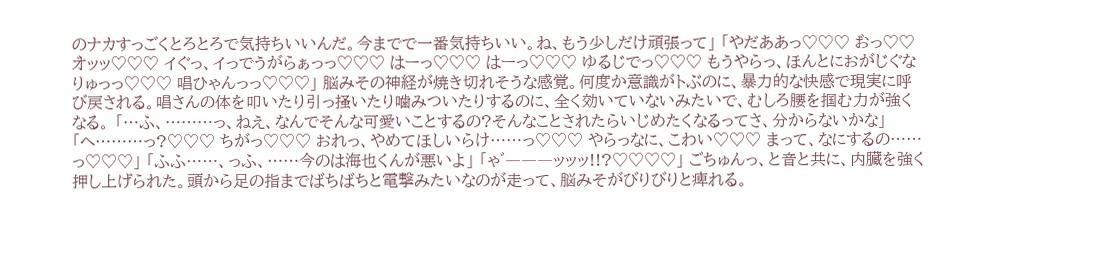のナカすっごくとろとろで気持ちいいんだ。今までで一番気持ちいい。ね、もう少しだけ頑張って」 「やだああっ♡♡♡ お゙っ♡♡ オ゙ッッ♡♡♡ イぐっ、イっでうがらぁっっ♡♡♡ はーっ♡♡♡ はーっ♡♡♡ ゆるじでっ♡♡♡ もうやらっ、ほんとにおがじぐなりゅっっ♡♡♡ 唱ひゃんっっ♡♡♡」 脳みその神経が焼き切れそうな感覚。何度か意識がトぶのに、暴力的な快感で現実に呼び戻される。唱さんの体を叩いたり引っ掻いたり噛みついたりするのに、全く効いていないみたいで、むしろ腰を掴む力が強くなる。 「…ふ、………っ、ねえ、なんでそんな可愛いことするの?そんなことされたらいじめたくなるってさ、分からないかな」 「へ………っ?♡♡♡ ちがっ♡♡♡ おれっ、やめてほしいらけ……っ♡♡♡ やらっなに、こわい♡♡♡ まって、なにするの……っ♡♡♡」 「ふふ……、っふ、……今のは海也くんが悪いよ」 「ゃ゛―――ッッッ!!?♡♡♡♡」 ごちゅんっ、と音と共に、内臓を強く押し上げられた。頭から足の指までばちばちと電撃みたいなのが走って、脳みそがびりびりと痺れる。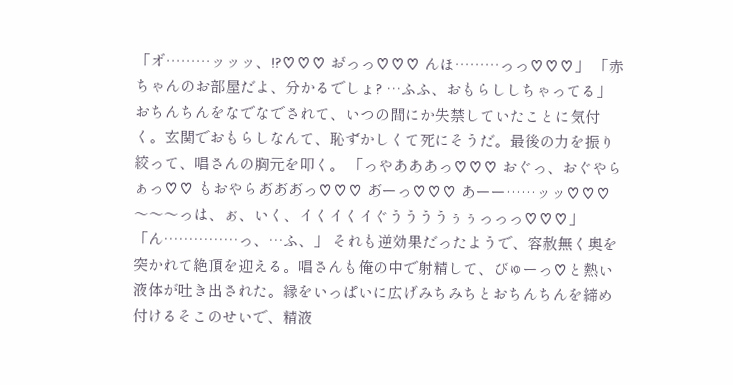「オ゙………ッッッ、!?♡♡♡ お゙っっ♡♡♡ んほ………っっ♡♡♡」 「赤ちゃんのお部屋だよ、分かるでしょ? …ふふ、おもらししちゃってる」 おちんちんをなでなでされて、いつの間にか失禁していたことに気付く。玄関でおもらしなんて、恥ずかしくて死にそうだ。最後の力を振り絞って、唱さんの胸元を叩く。 「っやあああっ♡♡♡ おぐっ、おぐやらぁっ♡♡ もおやらあ゙あ゙あ゙っ♡♡♡ あ゙ーっ♡♡♡ あーー……ッッ♡♡♡ 〜〜〜っは、ぁ゙、いく、イくイくイぐううううぅぅっっっ♡♡♡」 「ん……………っ、…ふ、」 それも逆効果だったようで、容赦無く奥を突かれて絶頂を迎える。唱さんも俺の中で射精して、びゅーっ♡と熱い液体が吐き出された。縁をいっぱいに広げみちみちとおちんちんを締め付けるそこのせいで、精液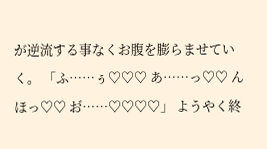が逆流する事なくお腹を膨らませていく。 「ふ……ぅ♡♡♡ あ……っ♡♡ んほっ♡♡ お゙……♡♡♡♡」 ようやく終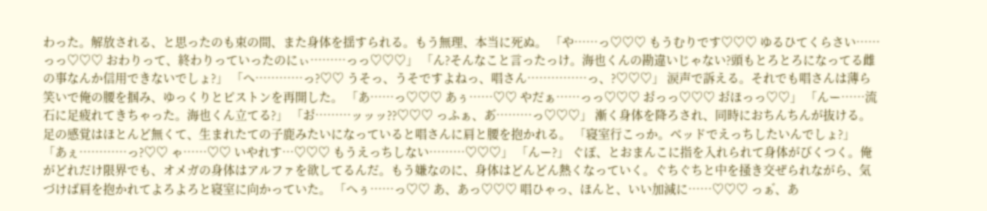わった。解放される、と思ったのも束の間、また身体を揺すられる。もう無理、本当に死ぬ。 「や……っ♡♡♡ もうむりです♡♡♡ ゆるひてくらさい……っっ♡♡♡ おわりって、終わりっていったのにぃ………っっ♡♡♡」 「ん?そんなこと言ったっけ。海也くんの勘違いじゃない?頭もとろとろになってる雌の事なんか信用できないでしょ?」 「へ…………っ?♡♡ うそっ、うそですよねっ、唱さん……………っ、?♡♡♡」 涙声で訴える。それでも唱さんは薄ら笑いで俺の腰を掴み、ゆっくりとピストンを再開した。 「あ……っ♡♡♡ あぅ……♡♡ やだぁ……っっ♡♡♡ お゙っっ♡♡♡ お゙ほっっ♡♡」 「んー……流石に足疲れてきちゃった。海也くん立てる?」 「お゙………ッッッ??♡♡♡ っふぁ、あ゙………っ♡♡♡」 漸く身体を降ろされ、同時におちんちんが抜ける。足の感覚はほとんど無くて、生まれたての子鹿みたいになっていると唱さんに肩と腰を抱かれる。 「寝室行こっか。ベッドでえっちしたいんでしょ?」 「あぇ…………っ?♡♡ ゃ……♡♡ いやれす…♡♡♡ もうえっちしない………♡♡♡」 「んー?」 ぐぽ、とおまんこに指を入れられて身体がびくつく。俺がどれだけ限界でも、オメガの身体はアルファを欲してるんだ。もう嫌なのに、身体はどんどん熱くなっていく。ぐちぐちと中を掻き交ぜられながら、気づけば肩を抱かれてよろよろと寝室に向かっていた。 「へぅ……っ♡♡ あ、あっ♡♡♡ 唱ひゃっ、ほんと、いい加減に……♡♡♡ っぁ゙、あ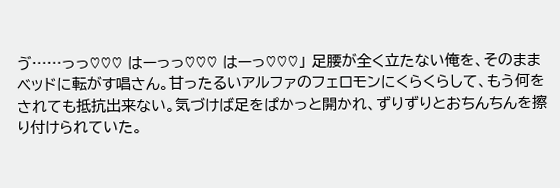ゔ……っっ♡♡♡ はーっっ♡♡♡ はーっ♡♡♡」 足腰が全く立たない俺を、そのままベッドに転がす唱さん。甘ったるいアルファのフェロモンにくらくらして、もう何をされても抵抗出来ない。気づけば足をぱかっと開かれ、ずりずりとおちんちんを擦り付けられていた。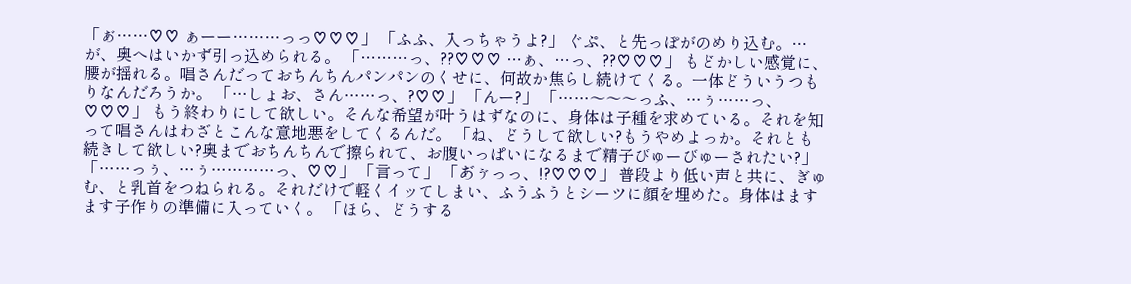「ぁ゙……♡♡ ぁーー………っっ♡♡♡」 「ふふ、入っちゃうよ?」 ぐぷ、と先っぽがのめり込む。…が、奥へはいかず引っ込められる。 「………っ、??♡♡♡ …ぁ、…っ、??♡♡♡」 もどかしい感覚に、腰が揺れる。唱さんだっておちんちんパンパンのくせに、何故か焦らし続けてくる。一体どういうつもりなんだろうか。 「…しょお、さん……っ、?♡♡」 「んー?」 「……〜〜〜っふ、…ぅ……っ、♡♡♡」 もう終わりにして欲しい。そんな希望が叶うはずなのに、身体は子種を求めている。それを知って唱さんはわざとこんな意地悪をしてくるんだ。 「ね、どうして欲しい?もうやめよっか。それとも続きして欲しい?奥までおちんちんで擦られて、お腹いっぱいになるまで精子びゅーびゅーされたい?」 「……っぅ、…ぅ…………っ、♡♡」 「言って」 「あ゙ぅ゙っっ、!?♡♡♡」 普段より低い声と共に、ぎゅむ、と乳首をつねられる。それだけで軽くイッてしまい、ふうふうとシーツに顔を埋めた。身体はますます子作りの準備に入っていく。 「ほら、どうする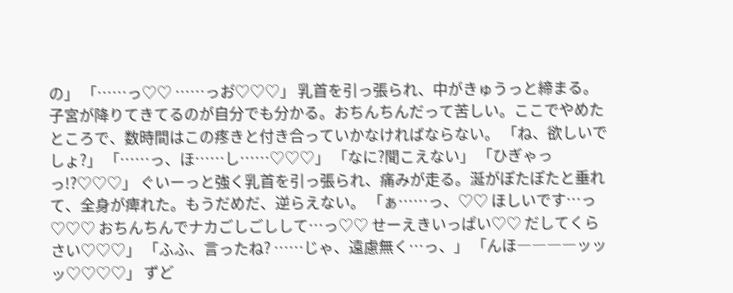の」 「……っ♡♡ ……っお゙♡♡♡」 乳首を引っ張られ、中がきゅうっと締まる。子宮が降りてきてるのが自分でも分かる。おちんちんだって苦しい。ここでやめたところで、数時間はこの疼きと付き合っていかなければならない。 「ね、欲しいでしょ?」 「……っ、ほ……し……♡♡♡」 「なに?聞こえない」 「ひぎゃっっ!?♡♡♡」 ぐいーっと強く乳首を引っ張られ、痛みが走る。涎がぽたぽたと垂れて、全身が痺れた。もうだめだ、逆らえない。 「ぁ……っ、♡♡ ほしいです…っ♡♡♡ おちんちんでナカごしごしして…っ♡♡ せーえきいっぱい♡♡ だしてくらさい♡♡♡」 「ふふ、言ったね? ……じゃ、遠慮無く…っ、」 「んほ――――ッッッ♡♡♡♡」 ずど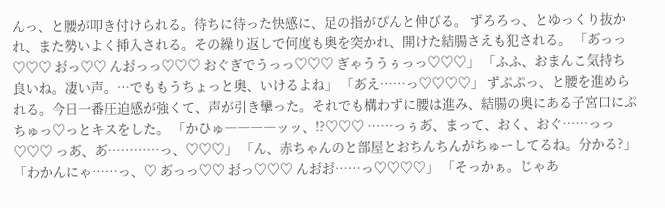んっ、と腰が叩き付けられる。待ちに待った快感に、足の指がぴんと伸びる。 ずろろっ、とゆっくり抜かれ、また勢いよく挿入される。その繰り返しで何度も奥を突かれ、開けた結腸さえも犯される。 「あ゙っっ♡♡♡ お゙っ♡♡ んお゙っっ♡♡♡ おぐぎでうっっ♡♡♡ ぎゃううぅっっ♡♡♡」 「ふふ、おまんこ気持ち良いね。凄い声。…でももうちょっと奥、いけるよね」 「あ゙え……っ♡♡♡♡」 ずぷぷっ、と腰を進められる。今日一番圧迫感が強くて、声が引き攣った。それでも構わずに腰は進み、結腸の奥にある子宮口にぷちゅっ♡っとキスをした。 「かひゅ――――ッッ、!?♡♡♡ ……っぅあ゙、まって、おく、おぐ……っっ♡♡♡ っあ゙、あ゙…………っ、♡♡♡」 「ん、赤ちゃんのと部屋とおちんちんがちゅーしてるね。分かる?」 「わかんにゃ……っ、♡ あ゙っっ♡♡ お゙っ♡♡♡ んお゙お゙……っ♡♡♡♡」 「そっかぁ。じゃあ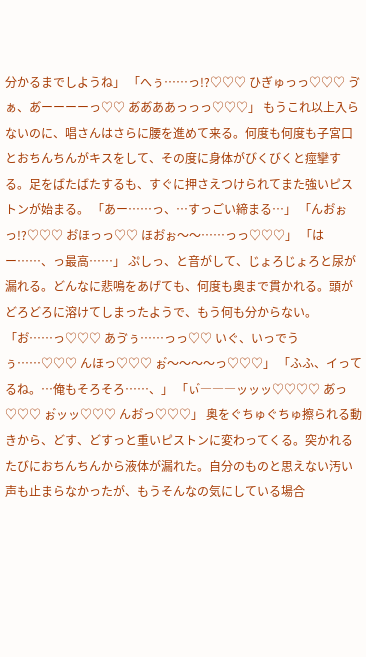分かるまでしようね」 「へぅ……っ!?♡♡♡ ひぎゅっっ♡♡♡ ゔぁ、あ゙ーーーーっ♡♡ あ゙あ゙ああっっっ♡♡♡」 もうこれ以上入らないのに、唱さんはさらに腰を進めて来る。何度も何度も子宮口とおちんちんがキスをして、その度に身体がびくびくと痙攣する。足をばたばたするも、すぐに押さえつけられてまた強いピストンが始まる。 「あー……っ、…すっごい締まる…」 「んお゙ぉっ!?♡♡♡ お゙ほっっ♡♡ ほお゙ぉ〜〜……っっ♡♡♡」 「はー……、っ最高……」 ぷしっ、と音がして、じょろじょろと尿が漏れる。どんなに悲鳴をあげても、何度も奥まで貫かれる。頭がどろどろに溶けてしまったようで、もう何も分からない。 「お゙……っ♡♡♡ あゔぅ……っっ♡♡ いぐ、いっでうぅ……♡♡♡ んほっ♡♡♡ ぉ゙〜〜〜〜っ♡♡♡」 「ふふ、イってるね。…俺もそろそろ……、」 「ぃ゙―――ッッッ♡♡♡♡ あ゙っ♡♡♡ ぉ゙ッッ♡♡♡ んお゙っ♡♡♡」 奥をぐちゅぐちゅ擦られる動きから、どす、どすっと重いピストンに変わってくる。突かれるたびにおちんちんから液体が漏れた。自分のものと思えない汚い声も止まらなかったが、もうそんなの気にしている場合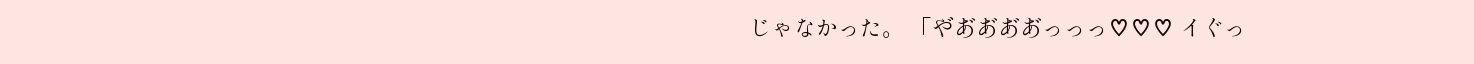じゃなかった。 「や゙あ゙あ゙あ゙あ゙っっっ♡♡♡ イぐっ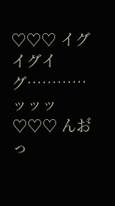♡♡♡ イグイグイグ…………ッッッ♡♡♡ んお゙っ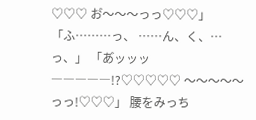♡♡♡ お゙〜〜〜っっ♡♡♡」 「ふ………っ、 ……ん、く、…っ、」 「あ゙ッッッ―――――!?♡♡♡♡♡ 〜〜〜〜〜っっ!♡♡♡」 腰をみっち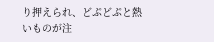り押えられ、どぷどぷと熱いものが注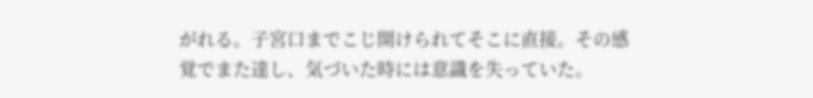がれる。子宮口までこじ開けられてそこに直接。その感覚でまた達し、気づいた時には意識を失っていた。